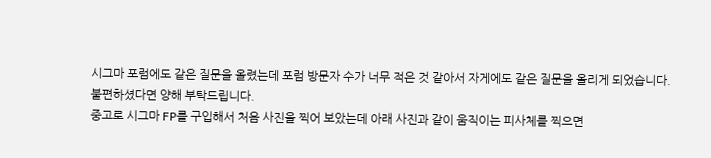시그마 포럼에도 같은 질문을 올렸는데 포럼 방문자 수가 너무 적은 것 같아서 자게에도 같은 질문을 올리게 되었습니다.
불편하셨다면 양해 부탁드립니다.
중고로 시그마 FP를 구입해서 처음 사진을 찍어 보았는데 아래 사진과 같이 움직이는 피사체를 찍으면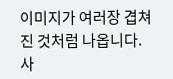이미지가 여러장 겹쳐진 것처럼 나옵니다.
사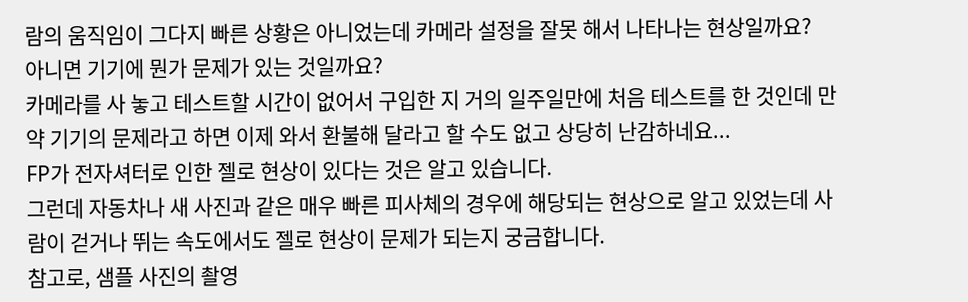람의 움직임이 그다지 빠른 상황은 아니었는데 카메라 설정을 잘못 해서 나타나는 현상일까요?
아니면 기기에 뭔가 문제가 있는 것일까요?
카메라를 사 놓고 테스트할 시간이 없어서 구입한 지 거의 일주일만에 처음 테스트를 한 것인데 만약 기기의 문제라고 하면 이제 와서 환불해 달라고 할 수도 없고 상당히 난감하네요...
FP가 전자셔터로 인한 젤로 현상이 있다는 것은 알고 있습니다.
그런데 자동차나 새 사진과 같은 매우 빠른 피사체의 경우에 해당되는 현상으로 알고 있었는데 사람이 걷거나 뛰는 속도에서도 젤로 현상이 문제가 되는지 궁금합니다.
참고로, 샘플 사진의 촬영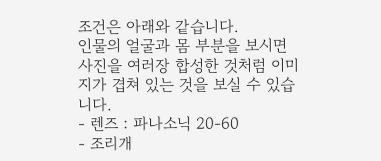조건은 아래와 같습니다.
인물의 얼굴과 몸 부분을 보시면 사진을 여러장 합성한 것처럼 이미지가 겹쳐 있는 것을 보실 수 있습니다.
- 렌즈 : 파나소닉 20-60
- 조리개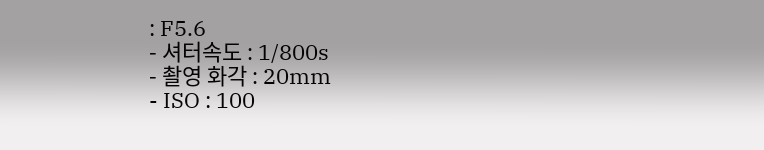: F5.6
- 셔터속도 : 1/800s
- 촬영 화각 : 20mm
- ISO : 100